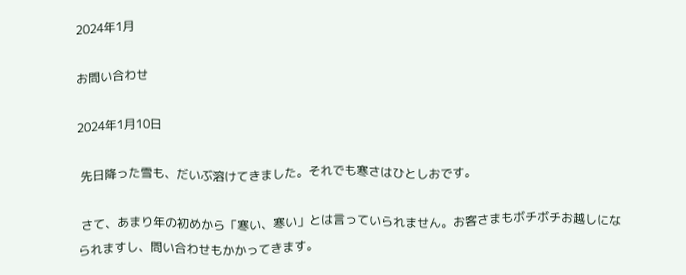2024年1月

お問い合わせ

2024年1月10日

 先日降った雪も、だいぶ溶けてきました。それでも寒さはひとしおです。

 さて、あまり年の初めから「寒い、寒い」とは言っていられません。お客さまもボチボチお越しになられますし、問い合わせもかかってきます。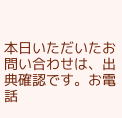本日いただいたお問い合わせは、出典確認です。お電話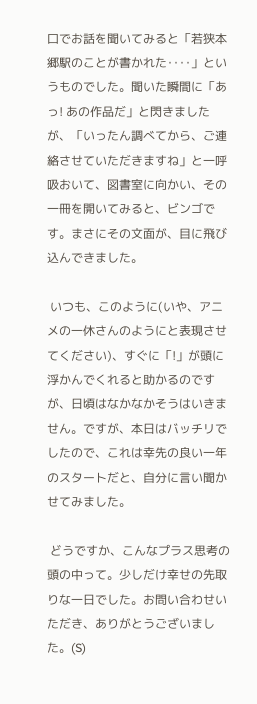口でお話を聞いてみると「若狭本郷駅のことが書かれた‥‥」というものでした。聞いた瞬間に「あっ! あの作品だ」と閃きましたが、「いったん調べてから、ご連絡させていただきますね」と一呼吸おいて、図書室に向かい、その一冊を開いてみると、ビンゴです。まさにその文面が、目に飛び込んできました。

 いつも、このように(いや、アニメの一休さんのようにと表現させてください)、すぐに「!」が頭に浮かんでくれると助かるのですが、日頃はなかなかそうはいきません。ですが、本日はバッチリでしたので、これは幸先の良い一年のスタートだと、自分に言い聞かせてみました。

 どうですか、こんなプラス思考の頭の中って。少しだけ幸せの先取りな一日でした。お問い合わせいただき、ありがとうございました。(S)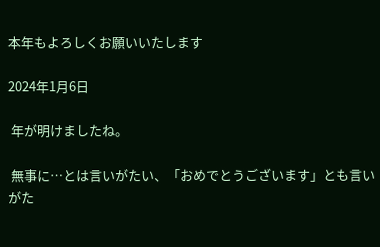本年もよろしくお願いいたします

2024年1月6日

 年が明けましたね。

 無事に…とは言いがたい、「おめでとうございます」とも言いがた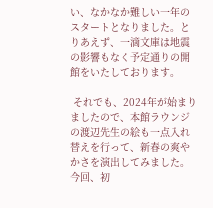い、なかなか難しい一年のスタートとなりました。とりあえず、一滴文庫は地震の影響もなく予定通りの開館をいたしております。

 それでも、2024年が始まりましたので、本館ラウンジの渡辺先生の絵も一点入れ替えを行って、新春の爽やかさを演出してみました。今回、初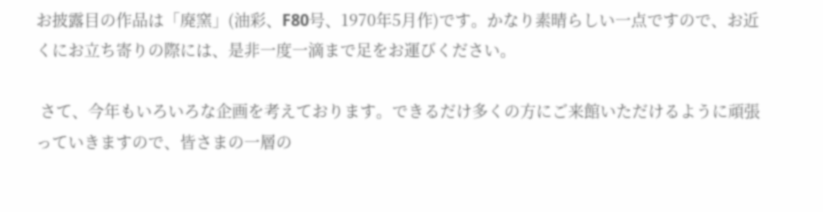お披露目の作品は「廃窯」(油彩、F80号、1970年5月作)です。かなり素晴らしい一点ですので、お近くにお立ち寄りの際には、是非一度一滴まで足をお運びください。

 さて、今年もいろいろな企画を考えております。できるだけ多くの方にご来館いただけるように頑張っていきますので、皆さまの一層の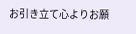お引き立て心よりお願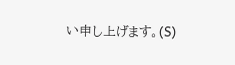い申し上げます。(S)